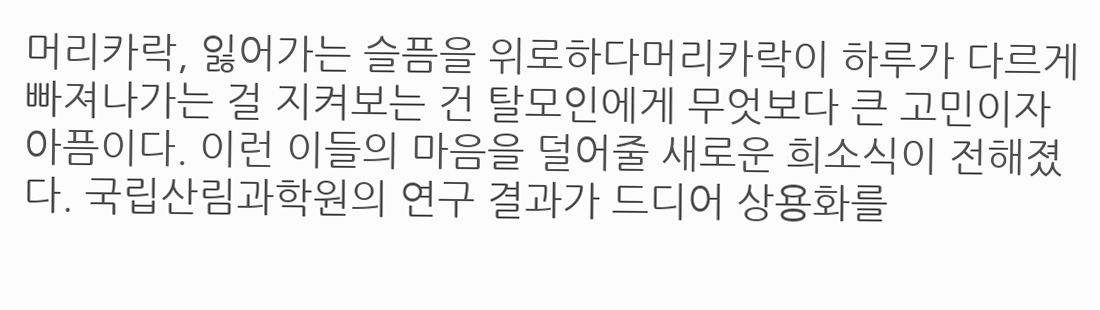머리카락, 잃어가는 슬픔을 위로하다머리카락이 하루가 다르게 빠져나가는 걸 지켜보는 건 탈모인에게 무엇보다 큰 고민이자 아픔이다. 이런 이들의 마음을 덜어줄 새로운 희소식이 전해졌다. 국립산림과학원의 연구 결과가 드디어 상용화를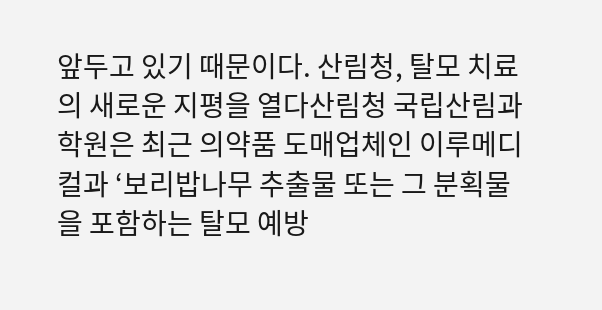앞두고 있기 때문이다. 산림청, 탈모 치료의 새로운 지평을 열다산림청 국립산림과학원은 최근 의약품 도매업체인 이루메디컬과 ‘보리밥나무 추출물 또는 그 분획물을 포함하는 탈모 예방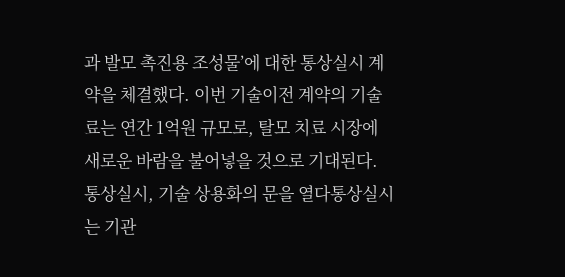과 발모 촉진용 조성물’에 대한 통상실시 계약을 체결했다. 이번 기술이전 계약의 기술료는 연간 1억원 규모로, 탈모 치료 시장에 새로운 바람을 불어넣을 것으로 기대된다. 통상실시, 기술 상용화의 문을 열다통상실시는 기관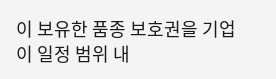이 보유한 품종 보호권을 기업이 일정 범위 내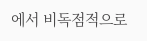에서 비독점적으로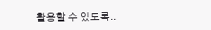활용할 수 있도록..